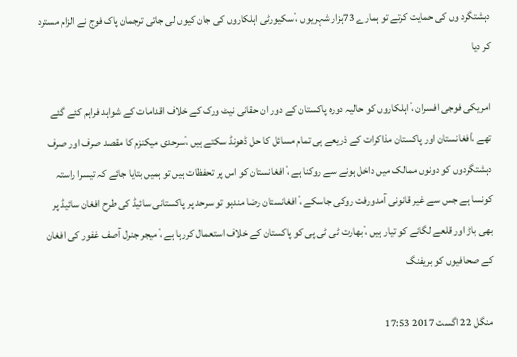دہشتگرد وں کی حمایت کرتے تو ہمارے 73ہزار شہریوں ،ْ سکیورٹی اہلکاروں کی جان کیوں لی جاتی ترجمان پاک فوج نے الزام مسترد کر دیا

امریکی فوجی افسران ،ْ اہلکاروں کو حالیہ دورہ پاکستان کے دور ان حقانی نیٹ ورک کے خلاف اقدامات کے شواہد فراہم کئے گئے تھے ،ْافغانستان اور پاکستان مذاکرات کے ذریعے ہی تمام مسائل کا حل ڈھونڈ سکتے ہیں ،ْسرحدی میکنزم کا مقصد صرف اور صرف دہشتگردوں کو دونوں ممالک میں داخل ہونے سے روکنا ہے ،ْ افغانستان کو اس پر تحفظات ہیں تو ہمیں بتایا جائے کہ تیسرا راستہ کونسا ہے جس سے غیر قانونی آمدورفت روکی جاسکے ،ْ افغانستان رضا مندہو تو سرحد پر پاکستانی سائیڈ کی طرح افغان سائیڈ پر بھی باڑ اور قلعے لگانے کو تیار ہیں ،ْ بھارت ٹی ٹی پی کو پاکستان کے خلاف استعمال کررہا ہے ،ْ میجر جنرل آصف غفور کی افغان کے صحافیوں کو بریفنگ

منگل 22 اگست 2017 17:53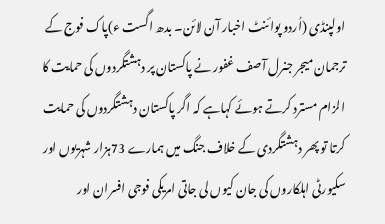اولپنڈی (اُردو پوائنٹ اخبار آن لائن۔ بدھ اگست ء)پاک فوج کے ترجمان میجر جنرل آصف غفور نے پاکستان پر دہشتگردوں کی حمایت کا الزام مسترد کرتے ہوئے کہاہے کہ اگر پاکستان دہشتگردوں کی حمایت کرتا تو پھر دہشتگردی کے خلاف جنگ میں ہمارے 73ہزار شہریوں اور سکیورٹی اہلکاروں کی جان کیوں لی جاتی امریکی فوجی افسران اور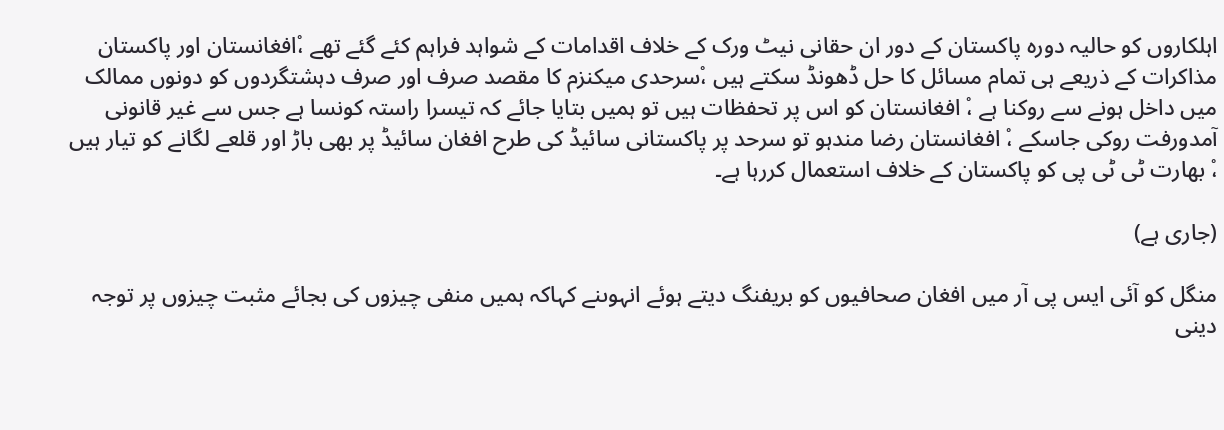اہلکاروں کو حالیہ دورہ پاکستان کے دور ان حقانی نیٹ ورک کے خلاف اقدامات کے شواہد فراہم کئے گئے تھے ،ْافغانستان اور پاکستان مذاکرات کے ذریعے ہی تمام مسائل کا حل ڈھونڈ سکتے ہیں ،ْسرحدی میکنزم کا مقصد صرف اور صرف دہشتگردوں کو دونوں ممالک میں داخل ہونے سے روکنا ہے ،ْ افغانستان کو اس پر تحفظات ہیں تو ہمیں بتایا جائے کہ تیسرا راستہ کونسا ہے جس سے غیر قانونی آمدورفت روکی جاسکے ،ْ افغانستان رضا مندہو تو سرحد پر پاکستانی سائیڈ کی طرح افغان سائیڈ پر بھی باڑ اور قلعے لگانے کو تیار ہیں ،ْ بھارت ٹی ٹی پی کو پاکستان کے خلاف استعمال کررہا ہے۔

(جاری ہے)

منگل کو آئی ایس پی آر میں افغان صحافیوں کو بریفنگ دیتے ہوئے انہوںنے کہاکہ ہمیں منفی چیزوں کی بجائے مثبت چیزوں پر توجہ دینی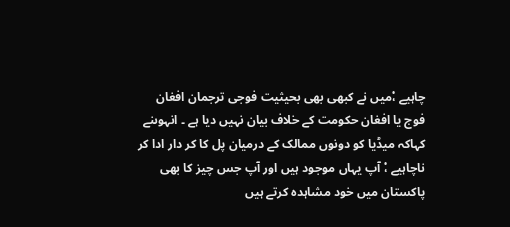چاہیے ،ْمیں نے کبھی بھی بحیثیت فوجی ترجمان افغان فوج یا افغان حکومت کے خلاف بیان نہیں دیا ہے ۔ انہوںنے کہاکہ میڈیا کو دونوں ممالک کے درمیان پل کا کر دار ادا کر ناچاہیے ،ْ آپ یہاں موجود ہیں اور آپ جس چیز کا بھی پاکستان میں خود مشاہدہ کرتے ہیں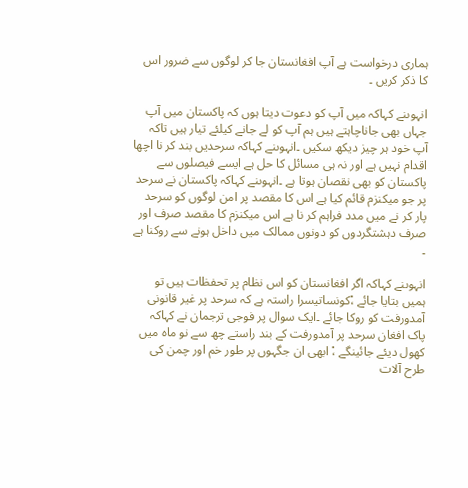ہماری درخواست ہے آپ افغانستان جا کر لوگوں سے ضرور اس کا ذکر کریں ۔

انہوںنے کہاکہ میں آپ کو دعوت دیتا ہوں کہ پاکستان میں آپ جہاں بھی جاناچاہتے ہیں ہم آپ کو لے جانے کیلئے تیار ہیں تاکہ آپ خود ہر چیز دیکھ سکیں ۔انہوںنے کہاکہ سرحدیں بند کر نا اچھا اقدام نہیں ہے اور نہ ہی مسائل کا حل ہے ایسے فیصلوں سے پاکستان کو بھی نقصان ہوتا ہے ۔انہوںنے کہاکہ پاکستان نے سرحد پر جو میکنزم قائم کیا ہے اس کا مقصد پر امن لوگوں کو سرحد پار کر نے میں مدد فراہم کر نا ہے اس میکنزم کا مقصد صرف اور صرف دہشتگردوں کو دونوں ممالک میں داخل ہونے سے روکنا ہے ۔

انہوںنے کہاکہ اگر افغانستان کو اس نظام پر تحفظات ہیں تو ہمیں بتایا جائے ،ْکونساتیسرا راستہ ہے کہ سرحد پر غیر قانونی آمدورفت کو روکا جائے ۔ایک سوال پر فوجی ترجمان نے کہاکہ پاک افغان سرحد پر آمدورفت کے بند راستے چھ سے نو ماہ میں کھول دیئے جائینگے ،ْ ابھی ان جگہوں پر طور خم اور چمن کی طرح آلات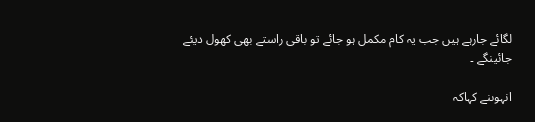لگائے جارہے ہیں جب یہ کام مکمل ہو جائے تو باقی راستے بھی کھول دیئے جائینگے ۔

انہوںنے کہاکہ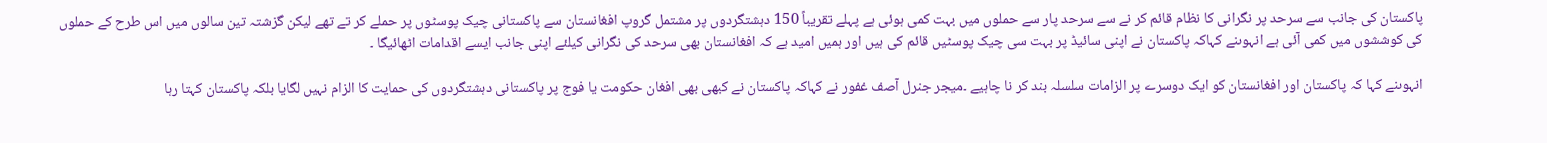پاکستان کی جانب سے سرحد پر نگرانی کا نظام قائم کر نے سے سرحد پار سے حملوں میں بہت کمی ہوئی ہے پہلے تقریباً 150 دہشتگردوں پر مشتمل گروپ افغانستان سے پاکستانی چیک پوسٹوں پر حملے کر تے تھے لیکن گزشتہ تین سالوں میں اس طرح کے حملوں کی کوششوں میں کمی آئی ہے انہوںنے کہاکہ پاکستان نے اپنی سائیڈ پر بہت سی چیک پوسٹیں قائم کی ہیں اور ہمیں امید ہے کہ افغانستان بھی سرحد کی نگرانی کیلئے اپنی جانب ایسے اقدامات اٹھائیگا ۔

انہوںنے کہا کہ پاکستان اور افغانستان کو ایک دوسرے پر الزامات سلسلہ بند کر نا چاہیے ۔میجر جنرل آصف غفور نے کہاکہ پاکستان نے کبھی بھی افغان حکومت یا فوج پر پاکستانی دہشتگردوں کی حمایت کا الزام نہیں لگایا بلکہ پاکستان کہتا رہا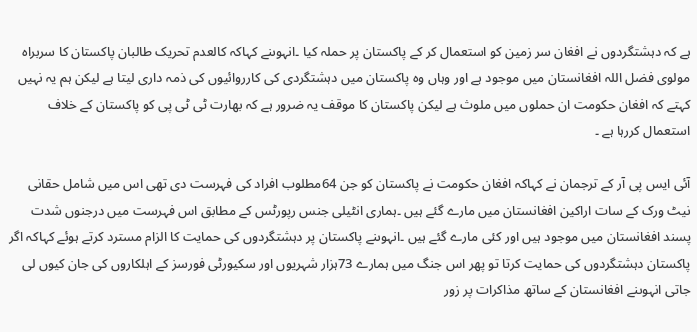ہے کہ دہشتگردوں نے افغان سر زمین کو استعمال کر کے پاکستان پر حملہ کیا ۔انہوںنے کہاکہ کالعدم تحریک طالبان پاکستان کا سربراہ مولوی فضل اللہ افغانستان میں موجود ہے اور وہاں وہ پاکستان میں دہشتگردی کی کارروائیوں کی ذمہ داری لیتا ہے لیکن ہم یہ نہیں کہتے کہ افغان حکومت ان حملوں میں ملوث ہے لیکن پاکستان کا موقف یہ ضرور ہے کہ بھارت ٹی ٹی پی کو پاکستان کے خلاف استعمال کررہا ہے ۔

آئی ایس پی آر کے ترجمان نے کہاکہ افغان حکومت نے پاکستان کو جن 64مطلوب افراد کی فہرست دی تھی اس میں شامل حقانی نیٹ ورک کے سات اراکین افغانستان میں مارے گئے ہیں ۔ہماری انٹیلی جنس رپورٹس کے مطابق اس فہرست میں درجنوں شدت پسند افغانستان میں موجود ہیں اور کئی مارے گئے ہیں ۔انہوںنے پاکستان پر دہشتگردوں کی حمایت کا الزام مسترد کرتے ہوئے کہاکہ اگر پاکستان دہشتگردوں کی حمایت کرتا تو پھر اس جنگ میں ہمارے 73ہزار شہریوں اور سکیورٹی فورسز کے اہلکاروں کی جان کیوں لی جاتی انہوںنے افغانستان کے ساتھ مذاکرات پر زور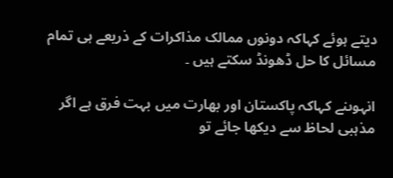دیتے ہوئے کہاکہ دونوں ممالک مذاکرات کے ذریعے ہی تمام مسائل کا حل ڈھونڈ سکتے ہیں ۔

انہوںنے کہاکہ پاکستان اور بھارت میں بہت فرق ہے اگر مذہبی لحاظ سے دیکھا جائے تو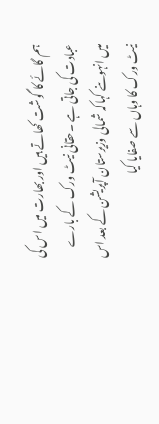ہم گائے کا گوشت کھاتے ہیں اور بھارت میں اس کی عبادت کی جاتی ہے ۔حقانی نیٹ ورک کے بارے میں انہوںنے کہاکہ شمالی وزیرستان آپریشن کے بعد اس نیٹ ورک کا وہاں سے صفایا کیا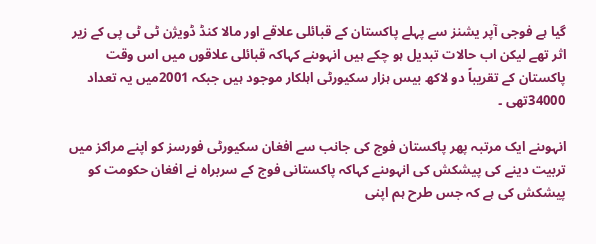گیا ہے فوجی آپر یشنز سے پہلے پاکستان کے قبائلی علاقے اور مالا کنڈ ڈویژن ٹی ٹی پی کے زیر اثر تھے لیکن اب حالات تبدیل ہو چکے ہیں انہوںنے کہاکہ قبائلی علاقوں میں اس وقت پاکستان کے تقریباً دو لاکھ بیس ہزار سکیورٹی اہلکار موجود ہیں جبکہ 2001میں یہ تعداد 34000تھی ۔

انہوںنے ایک مرتبہ پھر پاکستان فوج کی جانب سے افغان سکیورٹی فورسز کو اپنے مراکز میں تربیت دینے کی پیشکش کی انہوںنے کہاکہ پاکستانی فوج کے سربراہ نے افغان حکومت کو پیشکش کی ہے کہ جس طرح ہم اپنی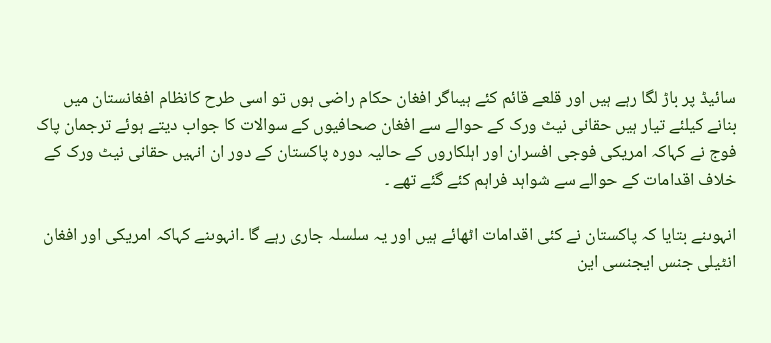سائیڈ پر باڑ لگا رہے ہیں اور قلعے قائم کئے ہیںاگر افغان حکام راضی ہوں تو اسی طرح کانظام افغانستان میں بنانے کیلئے تیار ہیں حقانی نیٹ ورک کے حوالے سے افغان صحافیوں کے سوالات کا جواب دیتے ہوئے ترجمان پاک فوج نے کہاکہ امریکی فوجی افسران اور اہلکاروں کے حالیہ دورہ پاکستان کے دور ان انہیں حقانی نیٹ ورک کے خلاف اقدامات کے حوالے سے شواہد فراہم کئے گئے تھے ۔

انہوںنے بتایا کہ پاکستان نے کئی اقدامات اٹھائے ہیں اور یہ سلسلہ جاری رہے گا ۔انہوںنے کہاکہ امریکی اور افغان انٹیلی جنس ایجنسی این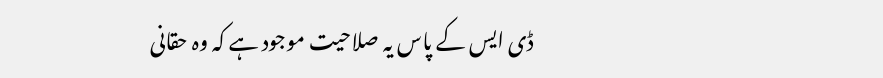ڈی ایس کے پاس یہ صلاحیت موجود ہے کہ وہ حقانی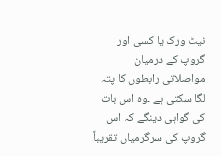نیٹ ورک یا کسی اور گروپ کے درمیان مواصلاتی رابطوں کا پتہ لگا سکتی ہے ۔وہ اس بات کی گواہی دینگے کہ اس گروپ کی سرگرمیاں تقریباً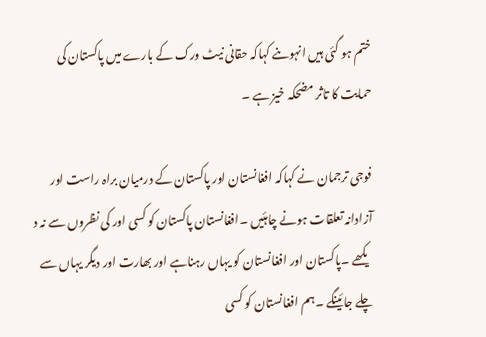ختم ہو گئی ہیں انہوںنے کہاکہ حقانی نیٹ ورک کے بارے میں پاکستان کی حمایت کا تاثر مضحکہ خیز ہے ۔

فوجی ترجمان نے کہاکہ افغانستان اور پاکستان کے درمیان براہ راست اور آزادانہ تعلقات ہونے چاہئیں ۔افغانستان پاکستان کو کسی اور کی نظروں سے نہ د یکھے ۔پاکستان اور افغانستان کو یہاں رہناہے اور بھارت اور دیگر یہاں سے چلے جائینگے ۔ہم افغانستان کو کسی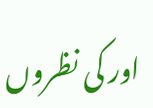اور کی نظروں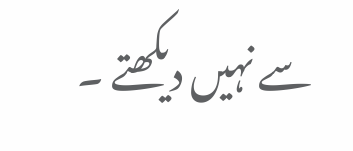سے نہیں دیکھتے ۔